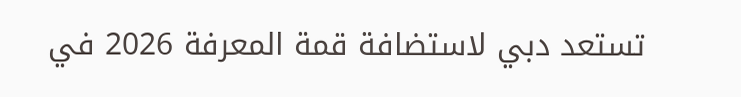تستعد دبي لاستضافة قمة المعرفة 2026 في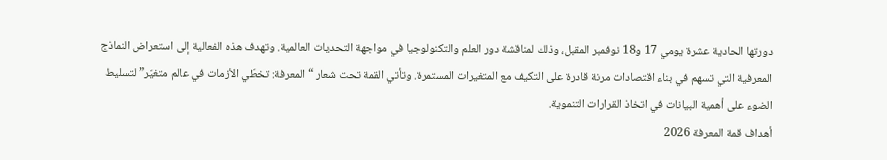دورتها الحادية عشرة يومي 17 و18 نوفمبر المقبل، وذلك لمناقشة دور العلم والتكنولوجيا في مواجهة التحديات العالمية. وتهدف هذه الفعالية إلى استعراض النماذج المعرفية التي تسهم في بناء اقتصادات مرنة قادرة على التكيف مع المتغيرات المستمرة. وتأتي القمة تحت شعار “المعرفة: تخطّي الأزمات في عالم متغيّر” لتسليط الضوء على أهمية البيانات في اتخاذ القرارات التنموية.
أهداف قمة المعرفة 2026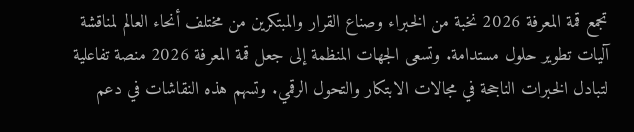تجمع قمة المعرفة 2026 نخبة من الخبراء وصناع القرار والمبتكرين من مختلف أنحاء العالم لمناقشة آليات تطوير حلول مستدامة. وتسعى الجهات المنظمة إلى جعل قمة المعرفة 2026 منصة تفاعلية لتبادل الخبرات الناجحة في مجالات الابتكار والتحول الرقمي. وتسهم هذه النقاشات في دعم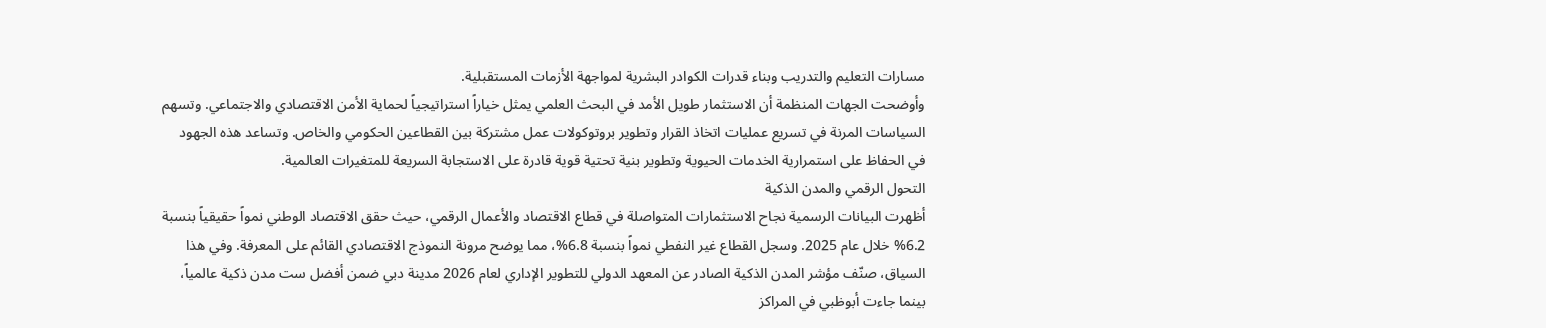مسارات التعليم والتدريب وبناء قدرات الكوادر البشرية لمواجهة الأزمات المستقبلية.
وأوضحت الجهات المنظمة أن الاستثمار طويل الأمد في البحث العلمي يمثل خياراً استراتيجياً لحماية الأمن الاقتصادي والاجتماعي. وتسهم السياسات المرنة في تسريع عمليات اتخاذ القرار وتطوير بروتوكولات عمل مشتركة بين القطاعين الحكومي والخاص. وتساعد هذه الجهود في الحفاظ على استمرارية الخدمات الحيوية وتطوير بنية تحتية قوية قادرة على الاستجابة السريعة للمتغيرات العالمية.
التحول الرقمي والمدن الذكية
أظهرت البيانات الرسمية نجاح الاستثمارات المتواصلة في قطاع الاقتصاد والأعمال الرقمي، حيث حقق الاقتصاد الوطني نمواً حقيقياً بنسبة 6.2% خلال عام 2025. وسجل القطاع غير النفطي نمواً بنسبة 6.8%، مما يوضح مرونة النموذج الاقتصادي القائم على المعرفة. وفي هذا السياق، صنّف مؤشر المدن الذكية الصادر عن المعهد الدولي للتطوير الإداري لعام 2026 مدينة دبي ضمن أفضل ست مدن ذكية عالمياً، بينما جاءت أبوظبي في المراكز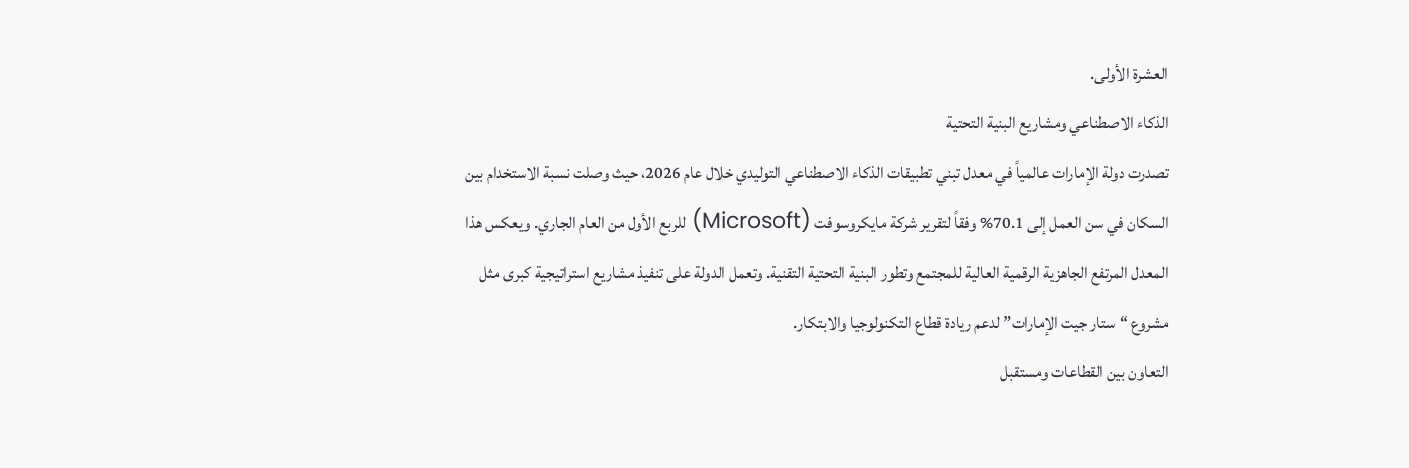العشرة الأولى.
الذكاء الاصطناعي ومشاريع البنية التحتية
تصدرت دولة الإمارات عالمياً في معدل تبني تطبيقات الذكاء الاصطناعي التوليدي خلال عام 2026، حيث وصلت نسبة الاستخدام بين السكان في سن العمل إلى 70.1% وفقاً لتقرير شركة مايكروسوفت (Microsoft) للربع الأول من العام الجاري. ويعكس هذا المعدل المرتفع الجاهزية الرقمية العالية للمجتمع وتطور البنية التحتية التقنية. وتعمل الدولة على تنفيذ مشاريع استراتيجية كبرى مثل مشروع “ستار جيت الإمارات” لدعم ريادة قطاع التكنولوجيا والابتكار.
التعاون بين القطاعات ومستقبل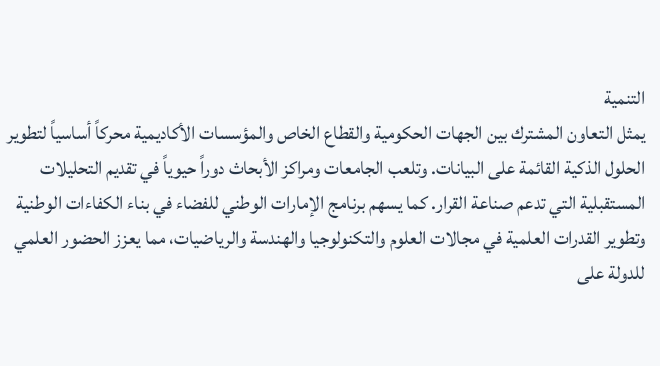التنمية
يمثل التعاون المشترك بين الجهات الحكومية والقطاع الخاص والمؤسسات الأكاديمية محركاً أساسياً لتطوير الحلول الذكية القائمة على البيانات. وتلعب الجامعات ومراكز الأبحاث دوراً حيوياً في تقديم التحليلات المستقبلية التي تدعم صناعة القرار. كما يسهم برنامج الإمارات الوطني للفضاء في بناء الكفاءات الوطنية وتطوير القدرات العلمية في مجالات العلوم والتكنولوجيا والهندسة والرياضيات، مما يعزز الحضور العلمي للدولة على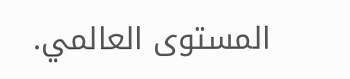المستوى العالمي.